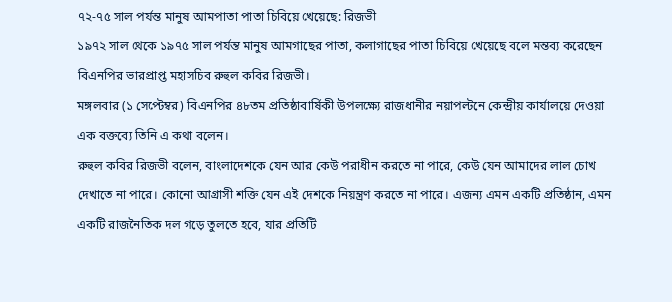৭২-৭৫ সাল পর্যন্ত মানুষ আমপাতা পাতা চিবিয়ে খেয়েছে: রিজভী
১৯৭২ সাল থেকে ১৯৭৫ সাল পর্যন্ত মানুষ আমগাছের পাতা, কলাগাছের পাতা চিবিয়ে খেয়েছে বলে মন্তব্য করেছেন বিএনপির ভারপ্রাপ্ত মহাসচিব রুহুল কবির রিজভী।
মঙ্গলবার (১ সেপ্টেম্বর) বিএনপির ৪৮তম প্রতিষ্ঠাবার্ষিকী উপলক্ষ্যে রাজধানীর নয়াপল্টনে কেন্দ্রীয় কার্যালয়ে দেওয়া এক বক্তব্যে তিনি এ কথা বলেন।
রুহুল কবির রিজভী বলেন, বাংলাদেশকে যেন আর কেউ পরাধীন করতে না পারে, কেউ যেন আমাদের লাল চোখ দেখাতে না পারে। কোনো আগ্রাসী শক্তি যেন এই দেশকে নিয়ন্ত্রণ করতে না পারে। এজন্য এমন একটি প্রতিষ্ঠান, এমন একটি রাজনৈতিক দল গড়ে তুলতে হবে, যার প্রতিটি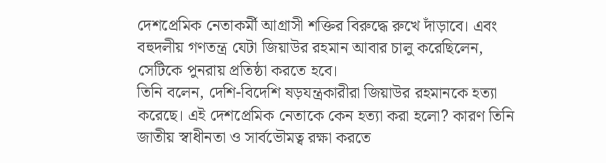দেশপ্রেমিক নেতাকর্মী আগ্রাসী শক্তির বিরুদ্ধে রুখে দাঁড়াবে। এবং বহুদলীয় গণতন্ত্র যেটা জিয়াউর রহমান আবার চালু করেছিলেন, সেটিকে পুনরায় প্রতিষ্ঠা করতে হবে।
তিনি বলেন, দেশি-বিদেশি ষড়যন্ত্রকারীরা জিয়াউর রহমানকে হত্যা করেছে। এই দেশপ্রেমিক নেতাকে কেন হত্যা করা হলো? কারণ তিনি জাতীয় স্বাধীনতা ও সার্বভৌমত্ব রক্ষা করতে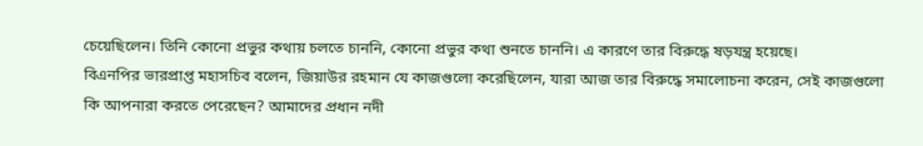চেয়েছিলেন। তিনি কোনো প্রভুর কথায় চলতে চাননি, কোনো প্রভুর কথা শুনতে চাননি। এ কারণে তার বিরুদ্ধে ষড়যন্ত্র হয়েছে।
বিএনপির ভারপ্রাপ্ত মহাসচিব বলেন, জিয়াউর রহমান যে কাজগুলো করেছিলেন, যারা আজ তার বিরুদ্ধে সমালোচনা করেন, সেই কাজগুলো কি আপনারা করতে পেরেছেন? আমাদের প্রধান নদী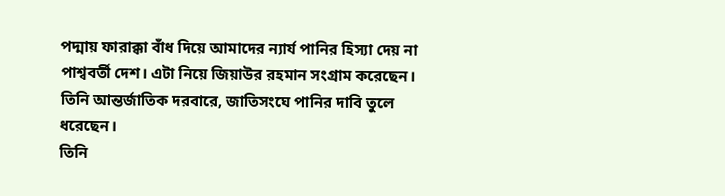পদ্মায় ফারাক্কা বাঁধ দিয়ে আমাদের ন্যার্য পানির হিস্যা দেয় না পাশ্ববর্তী দেশ। এটা নিয়ে জিয়াউর রহমান সংগ্রাম করেছেন। তিনি আন্তর্জাতিক দরবারে, জাতিসংঘে পানির দাবি তুলে ধরেছেন।
তিনি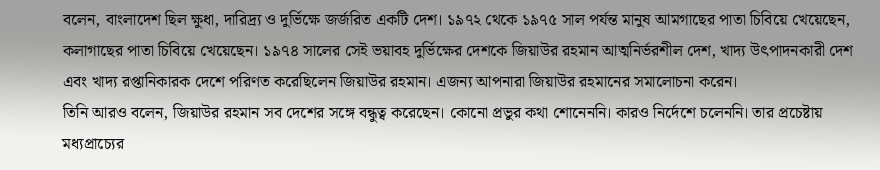বলেন, বাংলাদেশ ছিল ক্ষুধা, দারিদ্র্য ও দুর্ভিক্ষে জর্জরিত একটি দেশ। ১৯৭২ থেকে ১৯৭৫ সাল পর্যন্ত মানুষ আমগাছের পাতা চিবিয়ে খেয়েছেন, কলাগাছের পাতা চিবিয়ে খেয়েছেন। ১৯৭৪ সালের সেই ভয়াবহ দুর্ভিক্ষের দেশকে জিয়াউর রহমান আত্মনির্ভরশীল দেশ, খাদ্য উৎপাদনকারী দেশ এবং খাদ্য রপ্তানিকারক দেশে পরিণত করেছিলেন জিয়াউর রহমান। এজন্য আপনারা জিয়াউর রহমানের সমালোচনা করেন।
তিনি আরও বলেন, জিয়াউর রহমান সব দেশের সঙ্গে বন্ধুত্ব করেছেন। কোনো প্রভুর কথা শোনেননি। কারও নির্দেশে চলেননি। তার প্রচেষ্টায় মধ্যপ্রাচ্যের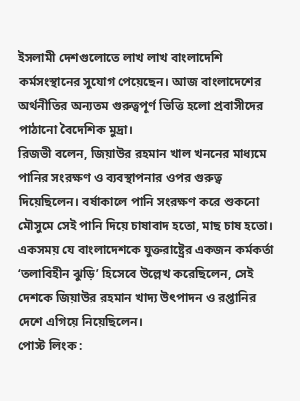ইসলামী দেশগুলোতে লাখ লাখ বাংলাদেশি কর্মসংস্থানের সুযোগ পেয়েছেন। আজ বাংলাদেশের অর্থনীতির অন্যতম গুরুত্বপূর্ণ ভিত্তি হলো প্রবাসীদের পাঠানো বৈদেশিক মুদ্রা।
রিজভী বলেন, জিয়াউর রহমান খাল খননের মাধ্যমে পানির সংরক্ষণ ও ব্যবস্থাপনার ওপর গুরুত্ব দিয়েছিলেন। বর্ষাকালে পানি সংরক্ষণ করে শুকনো মৌসুমে সেই পানি দিয়ে চাষাবাদ হতো, মাছ চাষ হতো। একসময় যে বাংলাদেশকে যুক্তরাষ্ট্রের একজন কর্মকর্তা ‘তলাবিহীন ঝুড়ি’ হিসেবে উল্লেখ করেছিলেন, সেই দেশকে জিয়াউর রহমান খাদ্য উৎপাদন ও রপ্তানির দেশে এগিয়ে নিয়েছিলেন।
পোস্ট লিংক :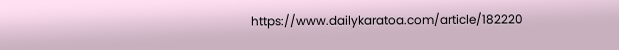https://www.dailykaratoa.com/article/182220